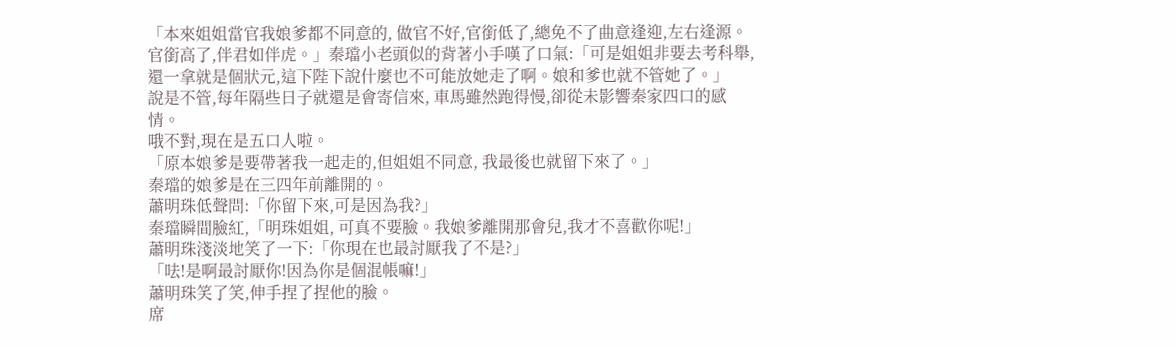「本來姐姐當官我娘爹都不同意的, 做官不好,官銜低了,總免不了曲意逢迎,左右逢源。官銜高了,伴君如伴虎。」秦璫小老頭似的背著小手嘆了口氣:「可是姐姐非要去考科舉,還一拿就是個狀元,這下陛下說什麼也不可能放她走了啊。娘和爹也就不管她了。」
說是不管,每年隔些日子就還是會寄信來, 車馬雖然跑得慢,卻從未影響秦家四口的感情。
哦不對,現在是五口人啦。
「原本娘爹是要帶著我一起走的,但姐姐不同意, 我最後也就留下來了。」
秦璫的娘爹是在三四年前離開的。
蕭明珠低聲問:「你留下來,可是因為我?」
秦璫瞬間臉紅,「明珠姐姐, 可真不要臉。我娘爹離開那會兒,我才不喜歡你呢!」
蕭明珠淺淡地笑了一下:「你現在也最討厭我了不是?」
「呿!是啊最討厭你!因為你是個混帳嘛!」
蕭明珠笑了笑,伸手捏了捏他的臉。
席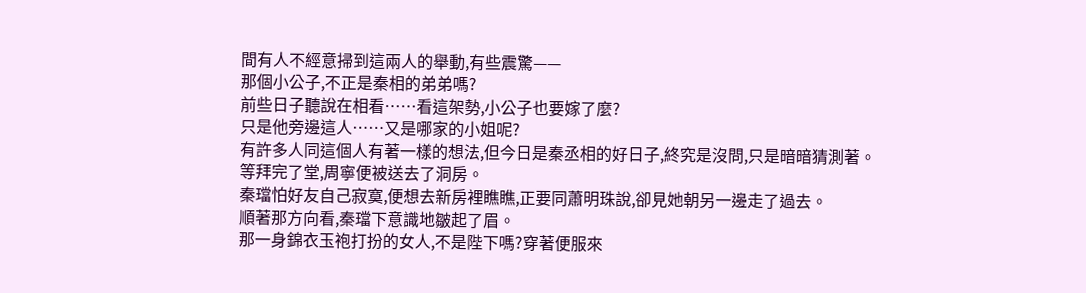間有人不經意掃到這兩人的舉動,有些震驚——
那個小公子,不正是秦相的弟弟嗎?
前些日子聽說在相看……看這架勢,小公子也要嫁了麼?
只是他旁邊這人……又是哪家的小姐呢?
有許多人同這個人有著一樣的想法,但今日是秦丞相的好日子,終究是沒問,只是暗暗猜測著。
等拜完了堂,周寧便被送去了洞房。
秦璫怕好友自己寂寞,便想去新房裡瞧瞧,正要同蕭明珠說,卻見她朝另一邊走了過去。
順著那方向看,秦璫下意識地皺起了眉。
那一身錦衣玉袍打扮的女人,不是陛下嗎?穿著便服來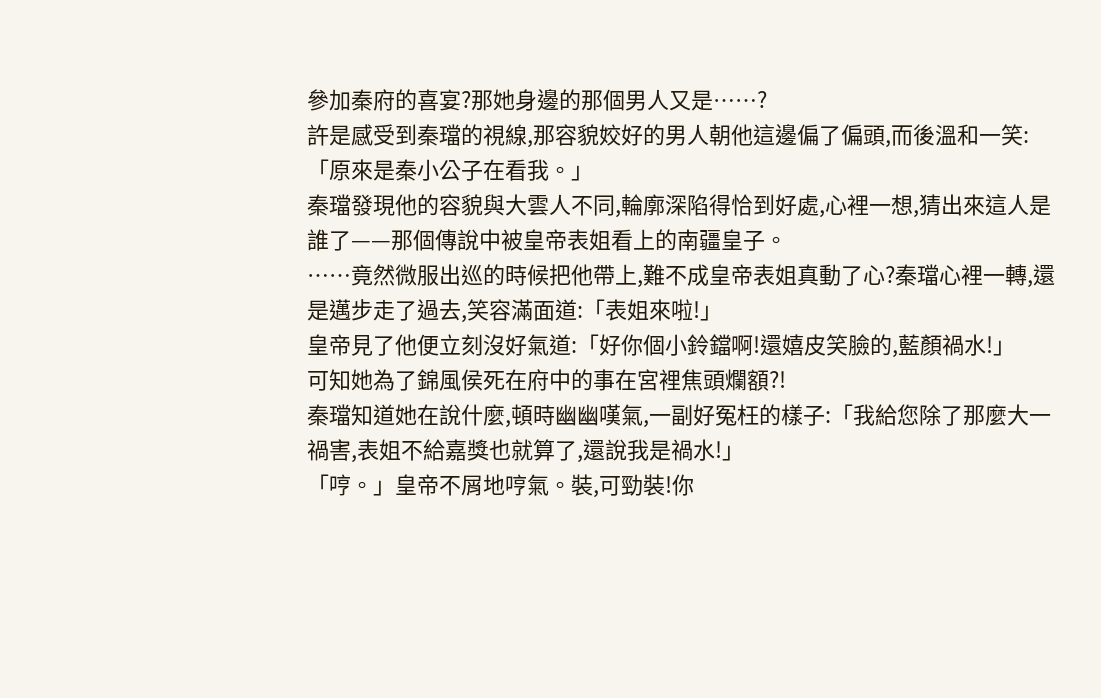參加秦府的喜宴?那她身邊的那個男人又是……?
許是感受到秦璫的視線,那容貌姣好的男人朝他這邊偏了偏頭,而後溫和一笑:「原來是秦小公子在看我。」
秦璫發現他的容貌與大雲人不同,輪廓深陷得恰到好處,心裡一想,猜出來這人是誰了——那個傳說中被皇帝表姐看上的南疆皇子。
……竟然微服出巡的時候把他帶上,難不成皇帝表姐真動了心?秦璫心裡一轉,還是邁步走了過去,笑容滿面道:「表姐來啦!」
皇帝見了他便立刻沒好氣道:「好你個小鈴鐺啊!還嬉皮笑臉的,藍顏禍水!」
可知她為了錦風侯死在府中的事在宮裡焦頭爛額?!
秦璫知道她在說什麼,頓時幽幽嘆氣,一副好冤枉的樣子:「我給您除了那麼大一禍害,表姐不給嘉獎也就算了,還說我是禍水!」
「哼。」皇帝不屑地哼氣。裝,可勁裝!你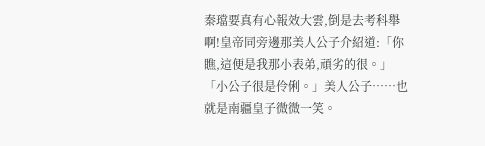秦璫要真有心報效大雲,倒是去考科舉啊!皇帝同旁邊那美人公子介紹道:「你瞧,這便是我那小表弟,頑劣的很。」
「小公子很是伶俐。」美人公子……也就是南疆皇子微微一笑。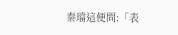秦璫這便問:「表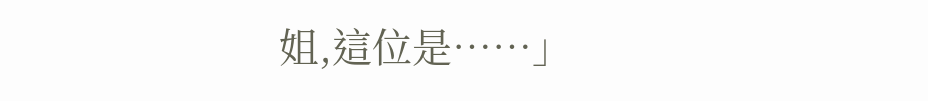姐,這位是……」